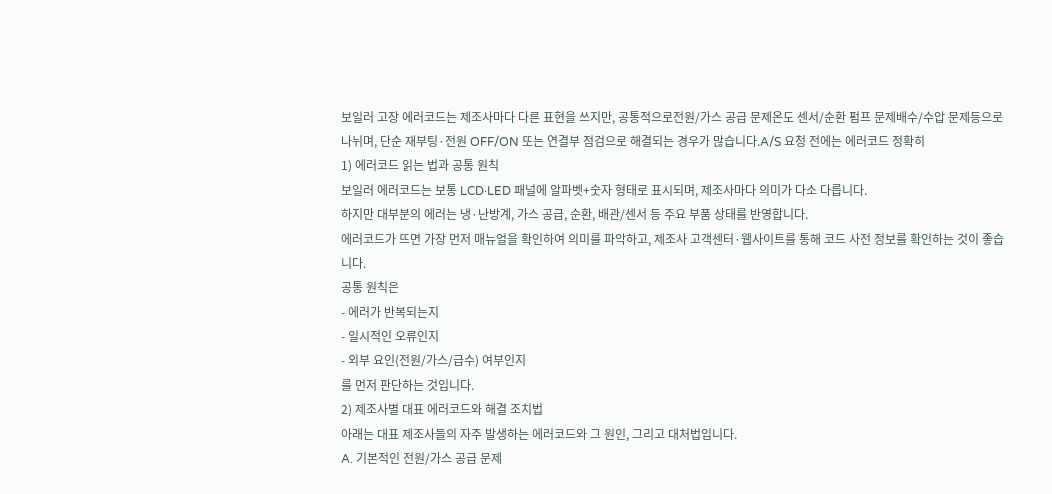보일러 고장 에러코드는 제조사마다 다른 표현을 쓰지만, 공통적으로전원/가스 공급 문제온도 센서/순환 펌프 문제배수/수압 문제등으로 나뉘며, 단순 재부팅·전원 OFF/ON 또는 연결부 점검으로 해결되는 경우가 많습니다.A/S 요청 전에는 에러코드 정확히
1) 에러코드 읽는 법과 공통 원칙
보일러 에러코드는 보통 LCD·LED 패널에 알파벳+숫자 형태로 표시되며, 제조사마다 의미가 다소 다릅니다.
하지만 대부분의 에러는 냉·난방계, 가스 공급, 순환, 배관/센서 등 주요 부품 상태를 반영합니다.
에러코드가 뜨면 가장 먼저 매뉴얼을 확인하여 의미를 파악하고, 제조사 고객센터·웹사이트를 통해 코드 사전 정보를 확인하는 것이 좋습니다.
공통 원칙은
- 에러가 반복되는지
- 일시적인 오류인지
- 외부 요인(전원/가스/급수) 여부인지
를 먼저 판단하는 것입니다.
2) 제조사별 대표 에러코드와 해결 조치법
아래는 대표 제조사들의 자주 발생하는 에러코드와 그 원인, 그리고 대처법입니다.
A. 기본적인 전원/가스 공급 문제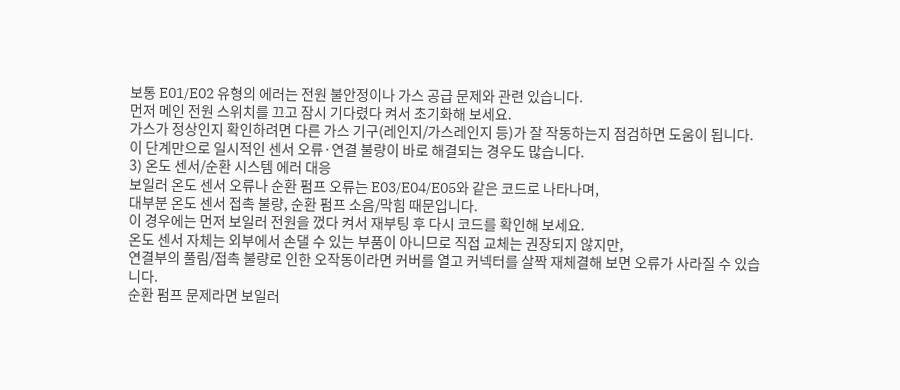보통 E01/E02 유형의 에러는 전원 불안정이나 가스 공급 문제와 관련 있습니다.
먼저 메인 전원 스위치를 끄고 잠시 기다렸다 켜서 초기화해 보세요.
가스가 정상인지 확인하려면 다른 가스 기구(레인지/가스레인지 등)가 잘 작동하는지 점검하면 도움이 됩니다.
이 단계만으로 일시적인 센서 오류·연결 불량이 바로 해결되는 경우도 많습니다.
3) 온도 센서/순환 시스템 에러 대응
보일러 온도 센서 오류나 순환 펌프 오류는 E03/E04/E05와 같은 코드로 나타나며,
대부분 온도 센서 접촉 불량, 순환 펌프 소음/막힘 때문입니다.
이 경우에는 먼저 보일러 전원을 껐다 켜서 재부팅 후 다시 코드를 확인해 보세요.
온도 센서 자체는 외부에서 손댈 수 있는 부품이 아니므로 직접 교체는 권장되지 않지만,
연결부의 풀림/접촉 불량로 인한 오작동이라면 커버를 열고 커넥터를 살짝 재체결해 보면 오류가 사라질 수 있습니다.
순환 펌프 문제라면 보일러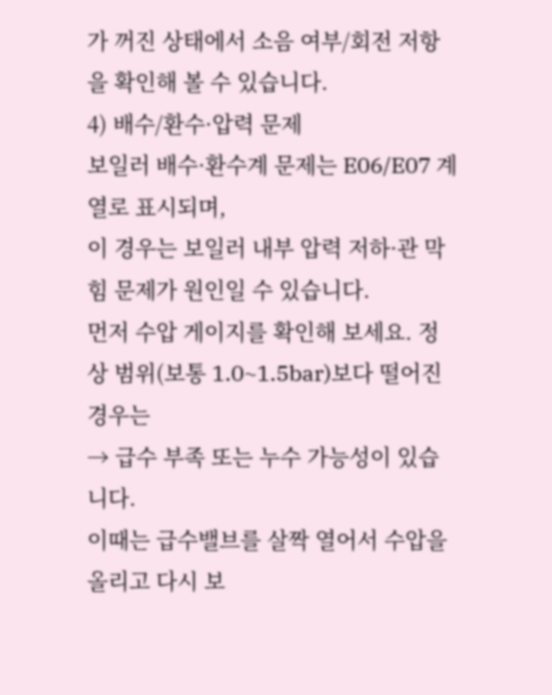가 꺼진 상태에서 소음 여부/회전 저항을 확인해 볼 수 있습니다.
4) 배수/환수·압력 문제
보일러 배수·환수계 문제는 E06/E07 계열로 표시되며,
이 경우는 보일러 내부 압력 저하·관 막힘 문제가 원인일 수 있습니다.
먼저 수압 게이지를 확인해 보세요. 정상 범위(보통 1.0~1.5bar)보다 떨어진 경우는
→ 급수 부족 또는 누수 가능성이 있습니다.
이때는 급수밸브를 살짝 열어서 수압을 올리고 다시 보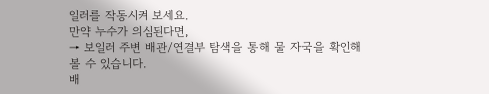일러를 작동시켜 보세요.
만약 누수가 의심된다면,
→ 보일러 주변 배관/연결부 탐색을 통해 물 자국을 확인해볼 수 있습니다.
배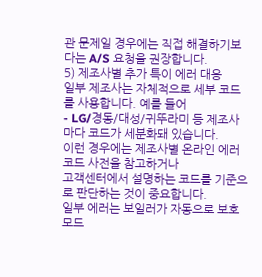관 문제일 경우에는 직접 해결하기보다는 A/S 요청을 권장합니다.
5) 제조사별 추가 특이 에러 대응
일부 제조사는 자체적으로 세부 코드를 사용합니다. 예를 들어
- LG/경동/대성/귀뚜라미 등 제조사마다 코드가 세분화돼 있습니다.
이런 경우에는 제조사별 온라인 에러코드 사전을 참고하거나
고객센터에서 설명하는 코드를 기준으로 판단하는 것이 중요합니다.
일부 에러는 보일러가 자동으로 보호모드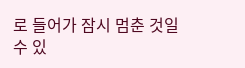로 들어가 잠시 멈춘 것일 수 있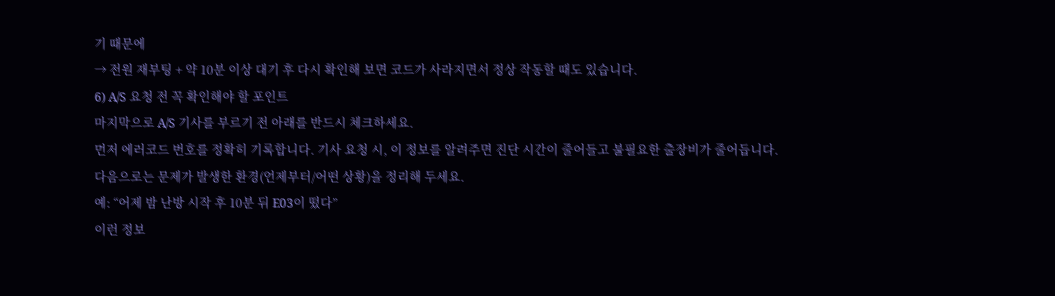기 때문에
→ 전원 재부팅 + 약 10분 이상 대기 후 다시 확인해 보면 코드가 사라지면서 정상 작동할 때도 있습니다.
6) A/S 요청 전 꼭 확인해야 할 포인트
마지막으로 A/S 기사를 부르기 전 아래를 반드시 체크하세요.
먼저 에러코드 번호를 정확히 기록합니다. 기사 요청 시, 이 정보를 알려주면 진단 시간이 줄어들고 불필요한 출장비가 줄어듭니다.
다음으로는 문제가 발생한 환경(언제부터/어떤 상황)을 정리해 두세요.
예: “어제 밤 난방 시작 후 10분 뒤 E03이 떴다”
이런 정보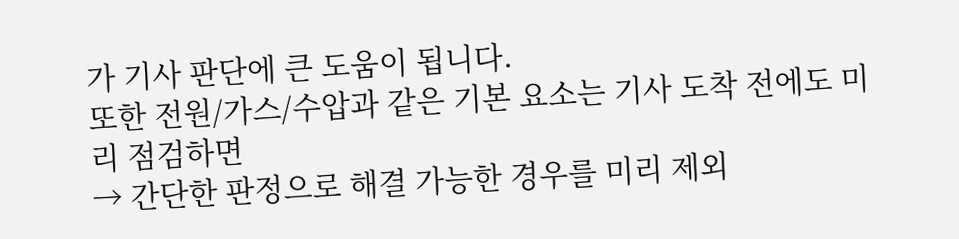가 기사 판단에 큰 도움이 됩니다.
또한 전원/가스/수압과 같은 기본 요소는 기사 도착 전에도 미리 점검하면
→ 간단한 판정으로 해결 가능한 경우를 미리 제외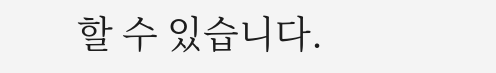할 수 있습니다.